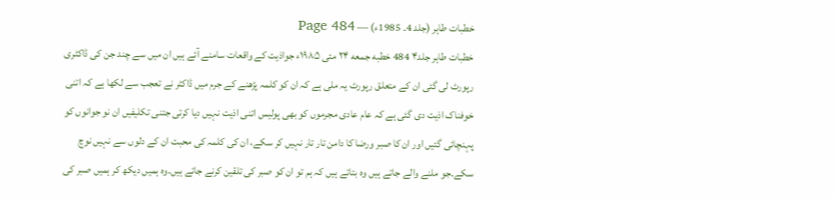خطبات طاہر (جلد 4۔ 1985ء) — Page 484
خطبات طاہر جلد۴ 484 خطبه جمعه ۲۴ مئی ۱۹۸۵ء جواذیت کے واقعات سامنے آئے ہیں ان میں سے چند جن کی ڈاکٹری رپورٹ لی گئی ان کے متعلق رپورٹ یہ ملی ہے کہ ان کو کلمہ پڑھنے کے جرم میں ڈاکٹر نے تعجب سے لکھا ہے کہ اتنی خوفناک اذیت دی گئی ہے کہ عام عادی مجرموں کو بھی پولیس اتنی اذیت نہیں دیا کرتی جتنی تکلیفیں ان نو جوانوں کو پہنچائی گئیں اور ان کا صبر ورضا کا دامن تار تار نہیں کر سکے، ان کی کلمہ کی محبت ان کے دلوں سے نہیں نوچ سکے۔جو ملنے والے جاتے ہیں وہ بتاتے ہیں کہ ہم تو ان کو صبر کی تلقین کرنے جاتے ہیں۔وہ ہمیں دیکھ کر ہمیں صبر کی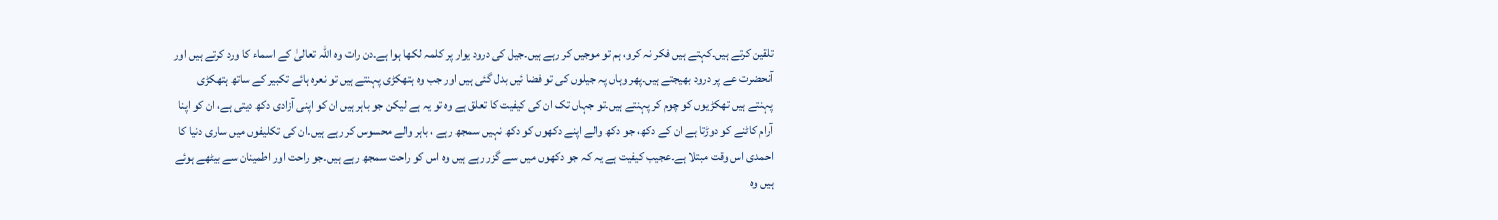تلقین کرتے ہیں۔کہتے ہیں فکر نہ کرو، ہم تو موجیں کر رہے ہیں۔جیل کی درود یوار پر کلمہ لکھا ہوا ہے۔دن رات وہ اللہ تعالیٰ کے اسماء کا ورد کرتے ہیں اور آنحضرت عے پر درود بھیجتے ہیں۔پھر وہاں پہ جیلوں کی تو فضا ئیں بدل گئی ہیں اور جب وہ ہتھکڑی پہنتے ہیں تو نعرہ ہائے تکبیر کے ساتھ ہتھکڑی پہنتے ہیں تھکڑیوں کو چوم کر پہنتے ہیں۔تو جہاں تک ان کی کیفیت کا تعلق ہے وہ تو یہ ہے لیکن جو باہر ہیں ان کو اپنی آزادی دکھ دیتی ہے، ان کو اپنا آرام کاٹنے کو دوڑتا ہے ان کے دکھ، جو دکھ والے اپنے دکھوں کو دکھ نہیں سمجھ رہے ، باہر والے محسوس کر رہے ہیں۔ان کی تکلیفوں میں ساری دنیا کا احمدی اس وقت مبتلا ہے۔عجیب کیفیت ہے یہ کہ جو دکھوں میں سے گزر رہے ہیں وہ اس کو راحت سمجھ رہے ہیں۔جو راحت اور اطمینان سے بیٹھے ہوئے ہیں وہ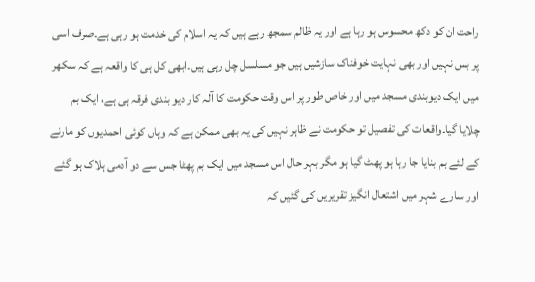راحت ان کو دکھ محسوس ہو رہا ہے اور یہ ظالم سمجھ رہے ہیں کہ یہ اسلام کی خدمت ہو رہی ہے۔صرف اسی پر بس نہیں اور بھی نہایت خوفناک سازشیں ہیں جو مسلسل چل رہی ہیں۔ابھی کل ہی کا واقعہ ہے کہ سکھر میں ایک دیوبندی مسجد میں اور خاص طور پر اس وقت حکومت کا آلہ کار دیو بندی فرقہ ہی ہے، ایک بم چلایا گیا۔واقعات کی تفصیل تو حکومت نے ظاہر نہیں کی یہ بھی ممکن ہے کہ وہاں کوئی احمدیوں کو مارنے کے لئے بم بنایا جا رہا ہو پھٹ گیا ہو مگر بہر حال اس مسجد میں ایک بم پھٹا جس سے دو آدمی ہلاک ہو گئے اور سارے شہر میں اشتعال انگیز تقریریں کی گئیں کہ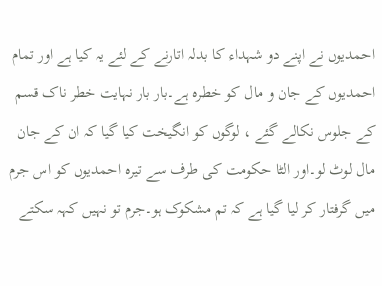احمدیوں نے اپنے دو شہداء کا بدلہ اتارنے کے لئے یہ کیا ہے اور تمام احمدیوں کے جان و مال کو خطرہ ہے۔بار بار نہایت خطر ناک قسم کے جلوس نکالے گئے ، لوگوں کو انگیخت کیا گیا کہ ان کے جان مال لوٹ لو۔اور الٹا حکومت کی طرف سے تیرہ احمدیوں کو اس جرم میں گرفتار کر لیا گیا ہے کہ تم مشکوک ہو۔جرم تو نہیں کہہ سکتے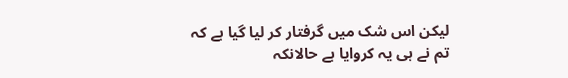لیکن اس شک میں گرفتار کر لیا گیا ہے کہ تم نے ہی یہ کروایا ہے حالانکہ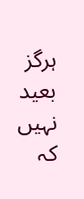ہرگز بعید نہیں کہ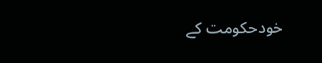خودحکومت کے